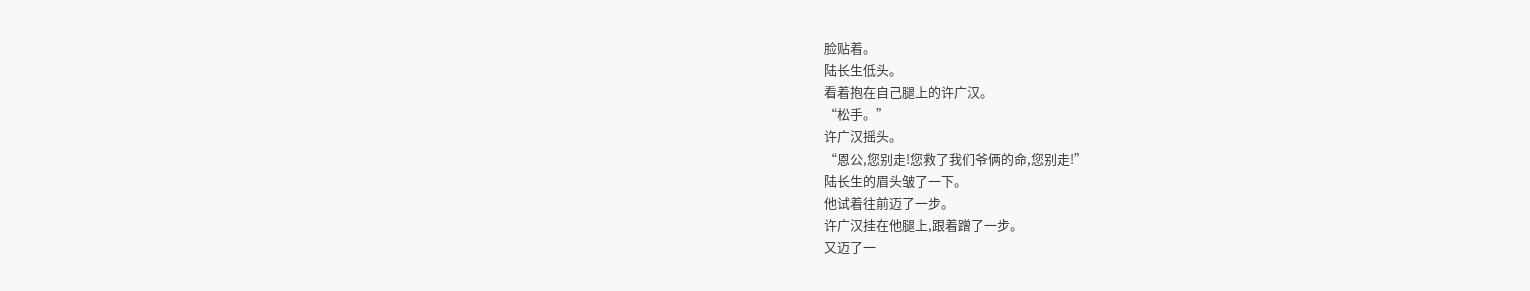脸贴着。
陆长生低头。
看着抱在自己腿上的许广汉。
“松手。”
许广汉摇头。
“恩公,您别走!您救了我们爷俩的命,您别走!”
陆长生的眉头皱了一下。
他试着往前迈了一步。
许广汉挂在他腿上,跟着蹭了一步。
又迈了一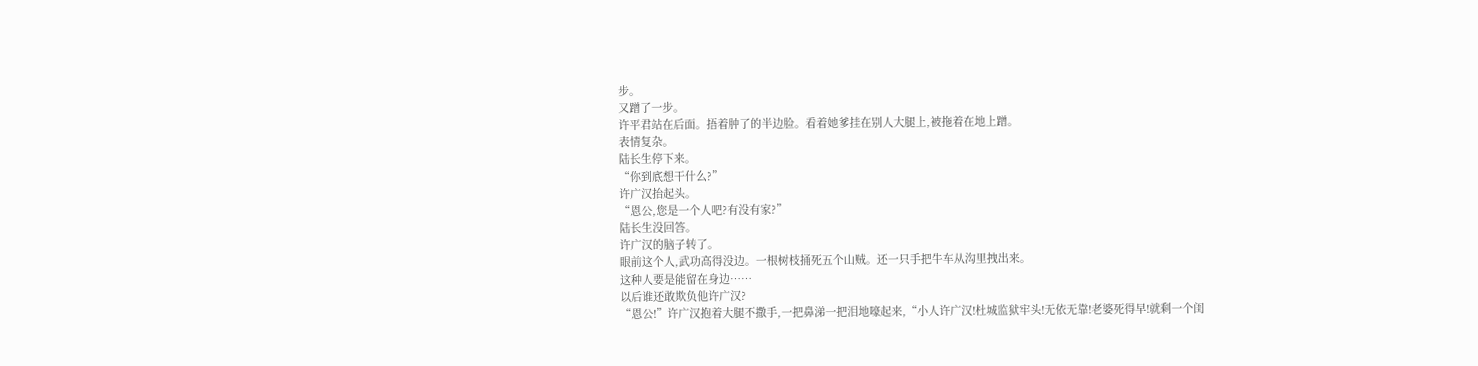步。
又蹭了一步。
许平君站在后面。捂着肿了的半边脸。看着她爹挂在别人大腿上,被拖着在地上蹭。
表情复杂。
陆长生停下来。
“你到底想干什么?”
许广汉抬起头。
“恩公,您是一个人吧?有没有家?”
陆长生没回答。
许广汉的脑子转了。
眼前这个人,武功高得没边。一根树枝捅死五个山贼。还一只手把牛车从沟里拽出来。
这种人要是能留在身边……
以后谁还敢欺负他许广汉?
“恩公!”许广汉抱着大腿不撒手,一把鼻涕一把泪地嚎起来,“小人许广汉!杜城监狱牢头!无依无靠!老婆死得早!就剩一个闺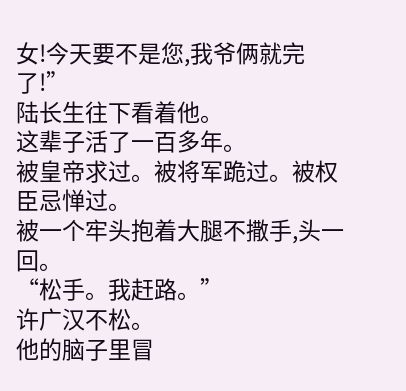女!今天要不是您,我爷俩就完了!”
陆长生往下看着他。
这辈子活了一百多年。
被皇帝求过。被将军跪过。被权臣忌惮过。
被一个牢头抱着大腿不撒手,头一回。
“松手。我赶路。”
许广汉不松。
他的脑子里冒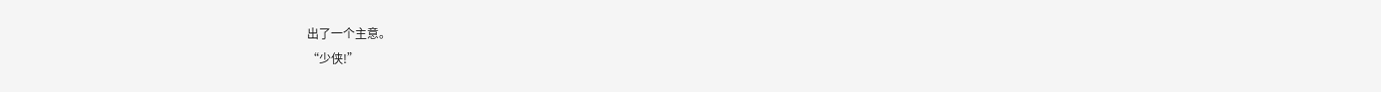出了一个主意。
“少侠!”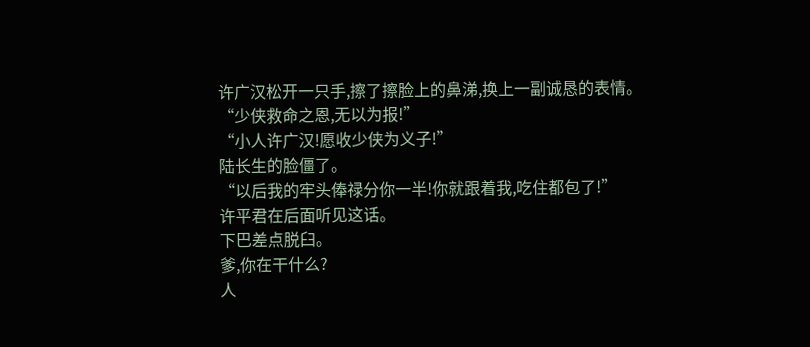许广汉松开一只手,擦了擦脸上的鼻涕,换上一副诚恳的表情。
“少侠救命之恩,无以为报!”
“小人许广汉!愿收少侠为义子!”
陆长生的脸僵了。
“以后我的牢头俸禄分你一半!你就跟着我,吃住都包了!”
许平君在后面听见这话。
下巴差点脱臼。
爹,你在干什么?
人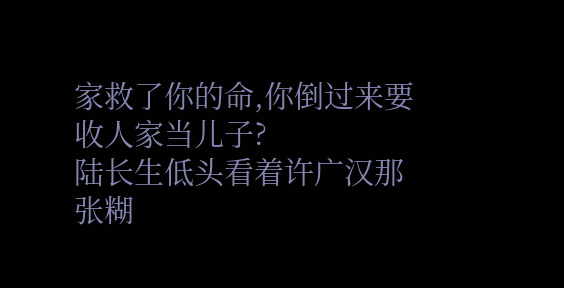家救了你的命,你倒过来要收人家当儿子?
陆长生低头看着许广汉那张糊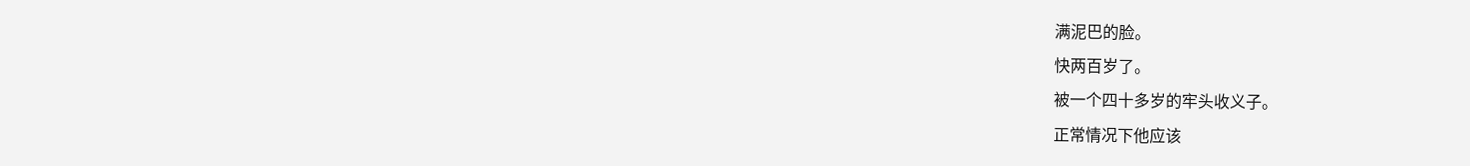满泥巴的脸。
快两百岁了。
被一个四十多岁的牢头收义子。
正常情况下他应该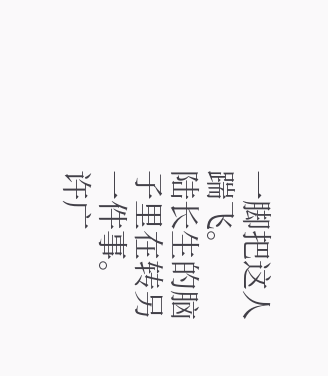一脚把这人踹飞。
陆长生的脑子里在转另一件事。
许广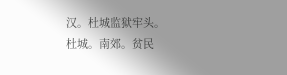汉。杜城监狱牢头。
杜城。南郊。贫民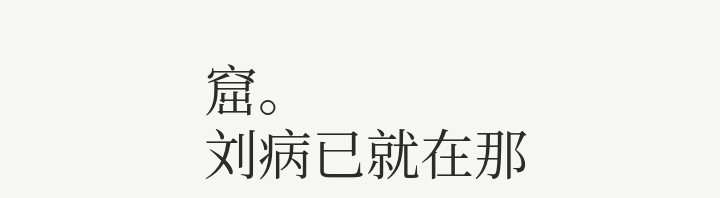窟。
刘病已就在那